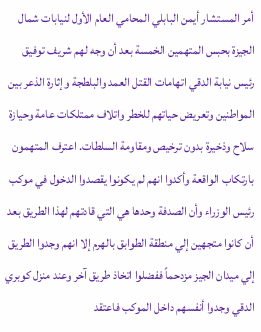أمر المستشار أيمن البابلي المحامي العام الأول لنيابات شمال الجيزة بحبس المتهمين الخمسة بعد أن وجه لهم شريف توفيق رئيس نيابة الدقي اتهامات القتل العمد والبلطجة وإثارة الذعر بين المواطنين وتعريض حياتهم للخطر واتلاف ممتلكات عامة وحيازة سلاح وذخيرة بدون ترخيص ومقاومة السلطات. اعترف المتهمون بارتكاب الواقعة وأكدوا انهم لم يكونوا يقصدوا الدخول في موكب رئيس الوزراء وأن الصدفة وحدها هي التي قادتهم لهذا الطريق بعد أن كانوا متجهين إلي منطقة الطوابق بالهرم إلا انهم وجدوا الطريق إلي ميدان الجيز مزدحماً ففضلوا اتخاذ طريق آخر وعند منزل كوبري الدقي وجدوا أنفسهم داخل الموكب فاعتقد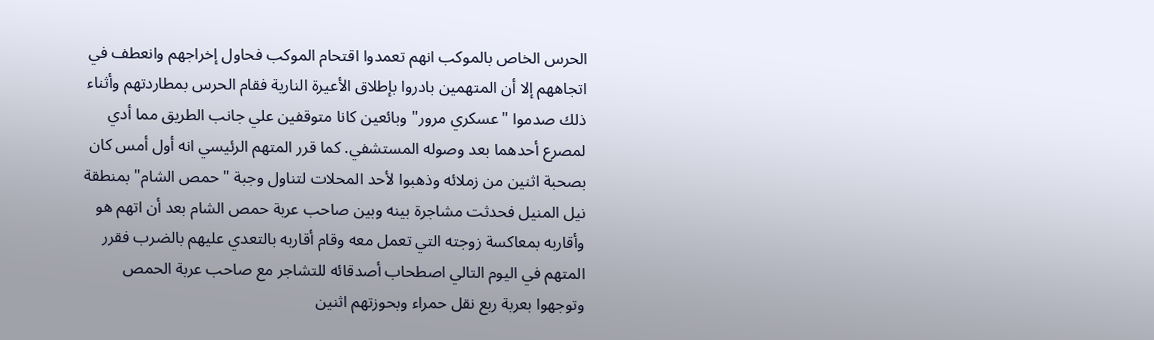الحرس الخاص بالموكب انهم تعمدوا اقتحام الموكب فحاول إخراجهم وانعطف في اتجاههم إلا أن المتهمين بادروا بإطلاق الأعيرة النارية فقام الحرس بمطاردتهم وأثناء ذلك صدموا "عسكري مرور" وبائعين كانا متوقفين علي جانب الطريق مما أدي لمصرع أحدهما بعد وصوله المستشفي. كما قرر المتهم الرئيسي انه أول أمس كان بصحبة اثنين من زملائه وذهبوا لأحد المحلات لتناول وجبة "حمص الشام" بمنطقة نيل المنيل فحدثت مشاجرة بينه وبين صاحب عربة حمص الشام بعد أن اتهم هو وأقاربه بمعاكسة زوجته التي تعمل معه وقام أقاربه بالتعدي عليهم بالضرب فقرر المتهم في اليوم التالي اصطحاب أصدقائه للتشاجر مع صاحب عربة الحمص وتوجهوا بعربة ربع نقل حمراء وبحوزتهم اثنين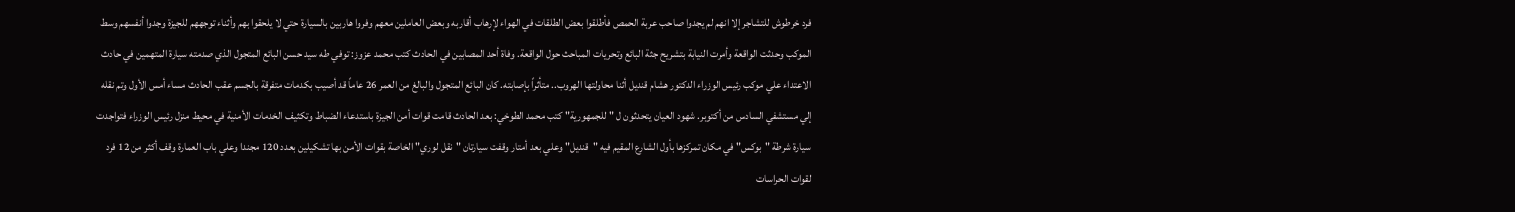فرد خرطوش للتشاجر إلا انهم لم يجدوا صاحب عربة الحمص فأطلقوا بعض الطلقات في الهواء لإرهاب أقاربه وبعض العاملين معهم وفروا هاربين بالسيارة حتي لا يلحقوا بهم وأثناء توجههم للجيزة وجدوا أنفسهم وسط الموكب وحدثت الواقعة وأمرت النيابة بتشريح جثة البائع وتحريات المباحث حول الواقعة. وفاة أحد المصابين في الحادث كتب محمد عزوز: توفي طه سيد حسن البائع المتجول الذي صدمته سيارة المتهمين في حادث الاعتداء علي موكب رئيس الوزراء الدكتور هشام قنديل أثنا محاولتها الهروب.. متأثراً بإصابته. كان البائع المتجول والبالغ من العمر 26 عاماً قد أصيب بكدمات متفرقة بالجسم عقب الحادث مساء أمس الأول وتم نقله إلي مستشفي السادس من أكتوبر. شهود العيان يتحدثون ل "للجمهورية" كتب محمد الطوخي: بعد الحادث قامت قوات أمن الجيزة باستدعاء الضباط وتكثيف الخدمات الأمنية في محيط منزل رئيس الوزراء فتواجدت سيارة شرطة "بوكس" في مكان تمركزها بأول الشارع المقيم فيه "قنديل" وعلي بعد أمتار وقفت سيارتان "نقل لوري" الخاصة بقوات الأمن بها تشكيلين بعدد 120 مجندا وعلي باب العمارة وقف أكثر من 12 فرد لقوات الحراسات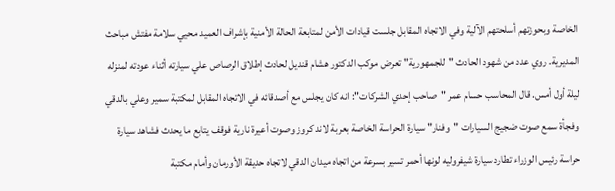الخاصة وبحوزتهم أسلحتهم الآلية وفي الاتجاه المقابل جلست قيادات الأمن لمتابعة الحالة الأمنية بإشراف العميد محيي سلامة مفتش مباحث المديرية. روي عدد من شهود الحادث "للجمهورية" تعرض موكب الدكتور هشام قنديل لحادث إطلاق الرصاص علي سيارته أثناء عودته لمنزله ليلة أول أمس. قال المحاسب حسام عمر "صاحب إحدي الشركات": انه كان يجلس مع أصدقائه في الاتجاه المقابل لمكتبة سمير وعلي بالدقي وفجأة سمع صوت ضجيج السيارات "وفنار" سيارة الحراسة الخاصة بعربة لاند كروز وصوت أعيرة نارية فوقف يتابع ما يحدث فشاهد سيارة حراسة رئيس الوزراء تطارد سيارة شيفروليه لونها أحمر تسير بسرعة من اتجاه ميدان الدقي لاتجاه حديقة الأورمان وأمام مكتبة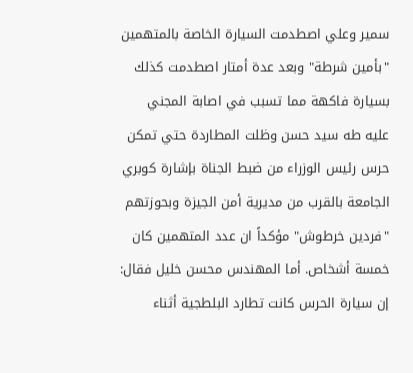سمير وعلي اصطدمت السيارة الخاصة بالمتهمين "بأمين شرطة" وبعد عدة أمتار اصطدمت كذلك بسيارة فاكهة مما تسبب في اصابة المجني عليه طه سيد حسن وظلت المطاردة حتي تمكن حرس رئيس الوزراء من ضبط الجناة بإشارة كوبري الجامعة بالقرب من مديرية أمن الجيزة وبحوزتهم "فردين خرطوش" مؤكداً ان عدد المتهمين كان خمسة أشخاص. أما المهندس محسن خليل فقال: إن سيارة الحرس كانت تطارد البلطجية أثناء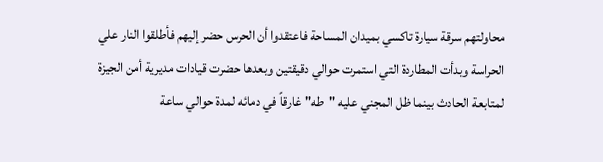محاولتهم سرقة سيارة تاكسي بميدان المساحة فاعتقدوا أن الحرس حضر إليهم فأطلقوا النار علي الحراسة وبدأت المطاردة التي استمرت حوالي دقيقتين وبعدها حضرت قيادات مديرية أمن الجيزة لمتابعة الحادث بينما ظل المجني عليه "طه" غارقاً في دمائه لمدة حوالي ساعة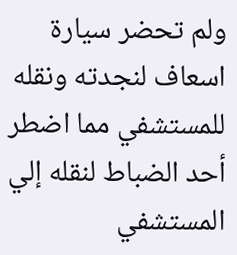ولم تحضر سيارة اسعاف لنجدته ونقله للمستشفي مما اضطر أحد الضباط لنقله إلي المستشفي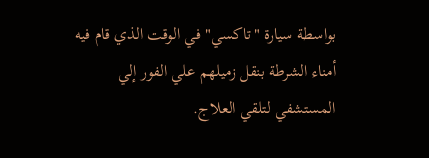بواسطة سيارة "تاكسي" في الوقت الذي قام فيه أمناء الشرطة بنقل زميلهم علي الفور إلي المستشفي لتلقي العلاج.